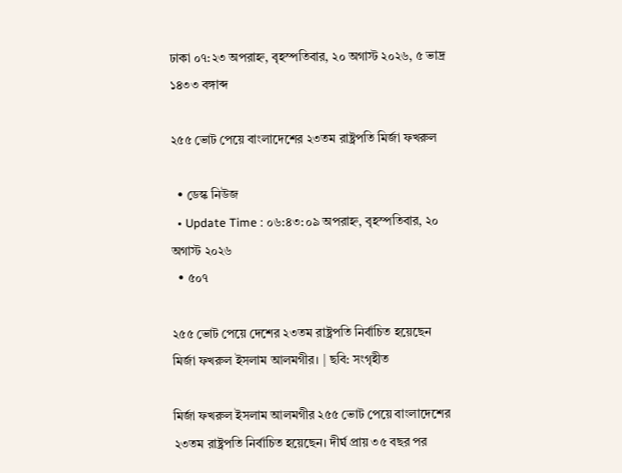ঢাকা ০৭:২৩ অপরাহ্ন, বৃহস্পতিবার, ২০ অগাস্ট ২০২৬, ৫ ভাদ্র ১৪৩৩ বঙ্গাব্দ

২৫৫ ভোট পেয়ে বাংলাদেশের ২৩তম রাষ্ট্রপতি মির্জা ফখরুল

  • ডেস্ক নিউজ
  • Update Time : ০৬:৪৩:০৯ অপরাহ্ন, বৃহস্পতিবার, ২০ অগাস্ট ২০২৬
  • ৫০৭

২৫৫ ভোট পেয়ে দেশের ২৩তম রাষ্ট্রপতি নির্বাচিত হয়েছেন মির্জা ফখরুল ইসলাম আলমগীর। | ছবি: সংগৃহীত

মির্জা ফখরুল ইসলাম আলমগীর ২৫৫ ভোট পেয়ে বাংলাদেশের ২৩তম রাষ্ট্রপতি নির্বাচিত হয়েছেন। দীর্ঘ প্রায় ৩৫ বছর পর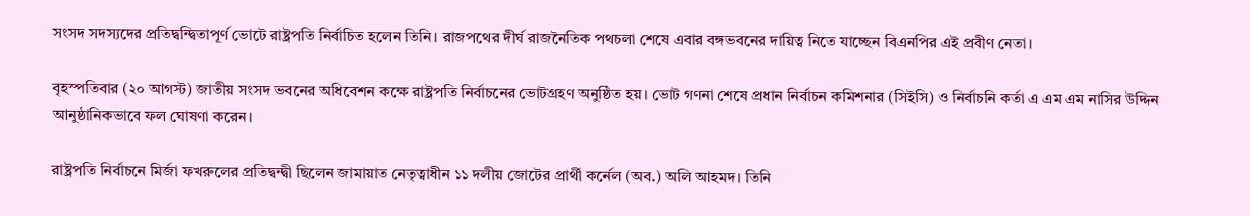সংসদ সদস্যদের প্রতিদ্বন্দ্বিতাপূর্ণ ভোটে রাষ্ট্রপতি নির্বাচিত হলেন তিনি। রাজপথের দীর্ঘ রাজনৈতিক পথচলা শেষে এবার বঙ্গভবনের দায়িত্ব নিতে যাচ্ছেন বিএনপির এই প্রবীণ নেতা।

বৃহস্পতিবার (২০ আগস্ট) জাতীয় সংসদ ভবনের অধিবেশন কক্ষে রাষ্ট্রপতি নির্বাচনের ভোটগ্রহণ অনুষ্ঠিত হয়। ভোট গণনা শেষে প্রধান নির্বাচন কমিশনার (সিইসি) ও নির্বাচনি কর্তা এ এম এম নাসির উদ্দিন আনুষ্ঠানিকভাবে ফল ঘোষণা করেন।

রাষ্ট্রপতি নির্বাচনে মির্জা ফখরুলের প্রতিদ্বন্দ্বী ছিলেন জামায়াত নেতৃত্বাধীন ১১ দলীয় জোটের প্রার্থী কর্নেল (অব.) অলি আহমদ। তিনি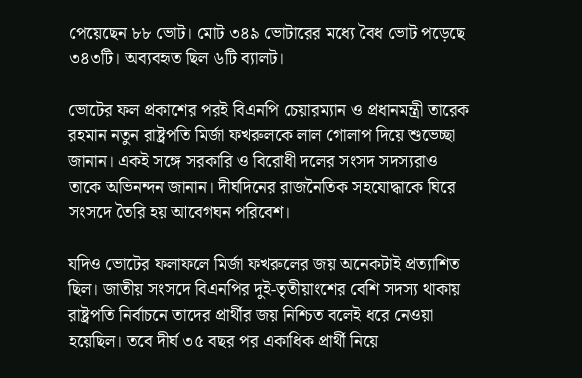পেয়েছেন ৮৮ ভোট। মোট ৩৪৯ ভোটারের মধ্যে বৈধ ভোট পড়েছে ৩৪৩টি। অব্যবহৃত ছিল ৬টি ব্যালট।

ভোটের ফল প্রকাশের পরই বিএনপি চেয়ারম্যান ও প্রধানমন্ত্রী তারেক রহমান নতুন রাষ্ট্রপতি মির্জা ফখরুলকে লাল গোলাপ দিয়ে শুভেচ্ছা জানান। একই সঙ্গে সরকারি ও বিরোধী দলের সংসদ সদস্যরাও তাকে অভিনন্দন জানান। দীর্ঘদিনের রাজনৈতিক সহযোদ্ধাকে ঘিরে সংসদে তৈরি হয় আবেগঘন পরিবেশ।

যদিও ভোটের ফলাফলে মির্জা ফখরুলের জয় অনেকটাই প্রত্যাশিত ছিল। জাতীয় সংসদে বিএনপির দুই-তৃতীয়াংশের বেশি সদস্য থাকায় রাষ্ট্রপতি নির্বাচনে তাদের প্রার্থীর জয় নিশ্চিত বলেই ধরে নেওয়া হয়েছিল। তবে দীর্ঘ ৩৫ বছর পর একাধিক প্রার্থী নিয়ে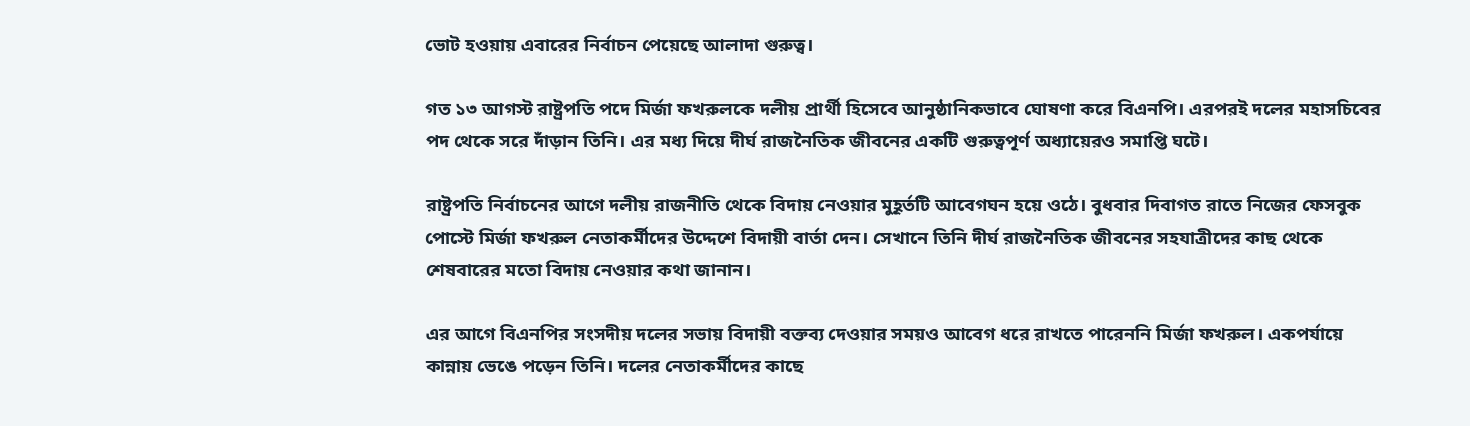ভোট হওয়ায় এবারের নির্বাচন পেয়েছে আলাদা গুরুত্ব।

গত ১৩ আগস্ট রাষ্ট্রপতি পদে মির্জা ফখরুলকে দলীয় প্রার্থী হিসেবে আনুষ্ঠানিকভাবে ঘোষণা করে বিএনপি। এরপরই দলের মহাসচিবের পদ থেকে সরে দাঁড়ান তিনি। এর মধ্য দিয়ে দীর্ঘ রাজনৈতিক জীবনের একটি গুরুত্বপূর্ণ অধ্যায়েরও সমাপ্তি ঘটে।

রাষ্ট্রপতি নির্বাচনের আগে দলীয় রাজনীতি থেকে বিদায় নেওয়ার মুহূর্তটি আবেগঘন হয়ে ওঠে। বুধবার দিবাগত রাতে নিজের ফেসবুক পোস্টে মির্জা ফখরুল নেতাকর্মীদের উদ্দেশে বিদায়ী বার্তা দেন। সেখানে তিনি দীর্ঘ রাজনৈতিক জীবনের সহযাত্রীদের কাছ থেকে শেষবারের মতো বিদায় নেওয়ার কথা জানান।

এর আগে বিএনপির সংসদীয় দলের সভায় বিদায়ী বক্তব্য দেওয়ার সময়ও আবেগ ধরে রাখতে পারেননি মির্জা ফখরুল। একপর্যায়ে কান্নায় ভেঙে পড়েন তিনি। দলের নেতাকর্মীদের কাছে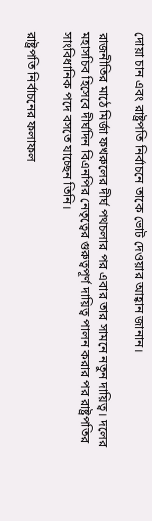দোয়া চান এবং রাষ্ট্রপতি নির্বাচনে তাকে ভোট দেওয়ার আহ্বান জানান।

রাজনীতির মাঠে মির্জা ফখরুলের দীর্ঘ পথচলার পর এবার তার সামনে নতুন দায়িত্ব। দলের মহাসচিব হিসেবে দীর্ঘদিন বিএনপির নেতৃত্বের গুরুত্বপূর্ণ দায়িত্ব পালন করার পর রাষ্ট্রপতির সাংবিধানিক পদে বসতে যাচ্ছেন তিনি।

রাষ্ট্রপতি নির্বাচনের ফলাফল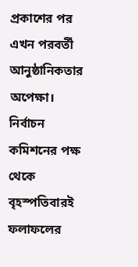প্রকাশের পর এখন পরবর্তী আনুষ্ঠানিকতার অপেক্ষা। নির্বাচন কমিশনের পক্ষ থেকে বৃহস্পতিবারই ফলাফলের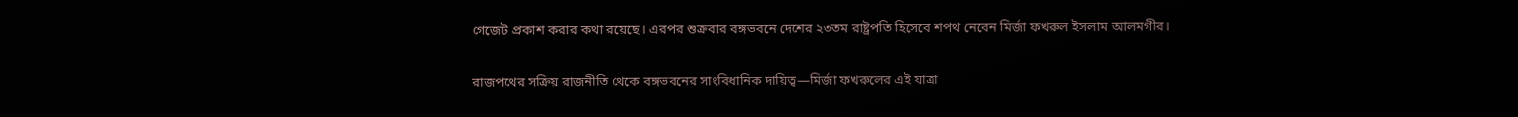গেজেট প্রকাশ করার কথা রয়েছে। এরপর শুক্রবার বঙ্গভবনে দেশের ২৩তম রাষ্ট্রপতি হিসেবে শপথ নেবেন মির্জা ফখরুল ইসলাম আলমগীর।

রাজপথের সক্রিয় রাজনীতি থেকে বঙ্গভবনের সাংবিধানিক দায়িত্ব—মির্জা ফখরুলের এই যাত্রা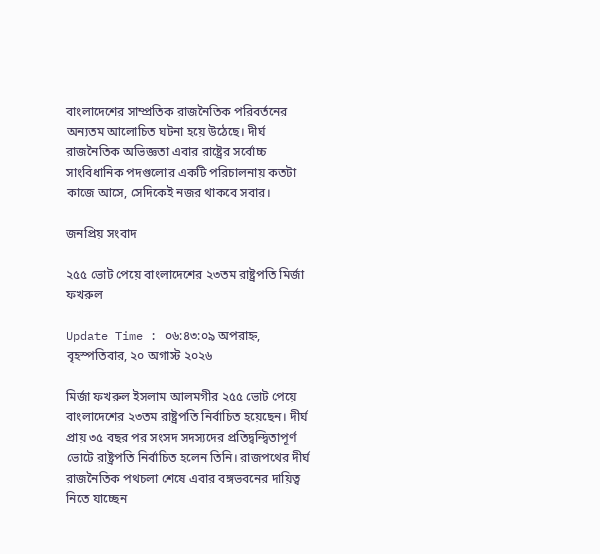বাংলাদেশের সাম্প্রতিক রাজনৈতিক পরিবর্তনের অন্যতম আলোচিত ঘটনা হয়ে উঠেছে। দীর্ঘ রাজনৈতিক অভিজ্ঞতা এবার রাষ্ট্রের সর্বোচ্চ সাংবিধানিক পদগুলোর একটি পরিচালনায় কতটা কাজে আসে, সেদিকেই নজর থাকবে সবার।

জনপ্রিয় সংবাদ

২৫৫ ভোট পেয়ে বাংলাদেশের ২৩তম রাষ্ট্রপতি মির্জা ফখরুল

Update Time : ০৬:৪৩:০৯ অপরাহ্ন, বৃহস্পতিবার, ২০ অগাস্ট ২০২৬

মির্জা ফখরুল ইসলাম আলমগীর ২৫৫ ভোট পেয়ে বাংলাদেশের ২৩তম রাষ্ট্রপতি নির্বাচিত হয়েছেন। দীর্ঘ প্রায় ৩৫ বছর পর সংসদ সদস্যদের প্রতিদ্বন্দ্বিতাপূর্ণ ভোটে রাষ্ট্রপতি নির্বাচিত হলেন তিনি। রাজপথের দীর্ঘ রাজনৈতিক পথচলা শেষে এবার বঙ্গভবনের দায়িত্ব নিতে যাচ্ছেন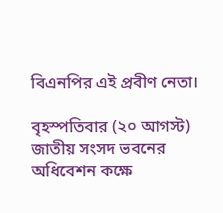বিএনপির এই প্রবীণ নেতা।

বৃহস্পতিবার (২০ আগস্ট) জাতীয় সংসদ ভবনের অধিবেশন কক্ষে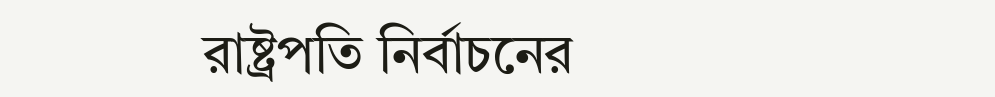রাষ্ট্রপতি নির্বাচনের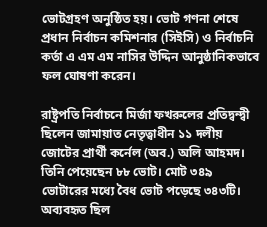ভোটগ্রহণ অনুষ্ঠিত হয়। ভোট গণনা শেষে প্রধান নির্বাচন কমিশনার (সিইসি) ও নির্বাচনি কর্তা এ এম এম নাসির উদ্দিন আনুষ্ঠানিকভাবে ফল ঘোষণা করেন।

রাষ্ট্রপতি নির্বাচনে মির্জা ফখরুলের প্রতিদ্বন্দ্বী ছিলেন জামায়াত নেতৃত্বাধীন ১১ দলীয় জোটের প্রার্থী কর্নেল (অব.) অলি আহমদ। তিনি পেয়েছেন ৮৮ ভোট। মোট ৩৪৯ ভোটারের মধ্যে বৈধ ভোট পড়েছে ৩৪৩টি। অব্যবহৃত ছিল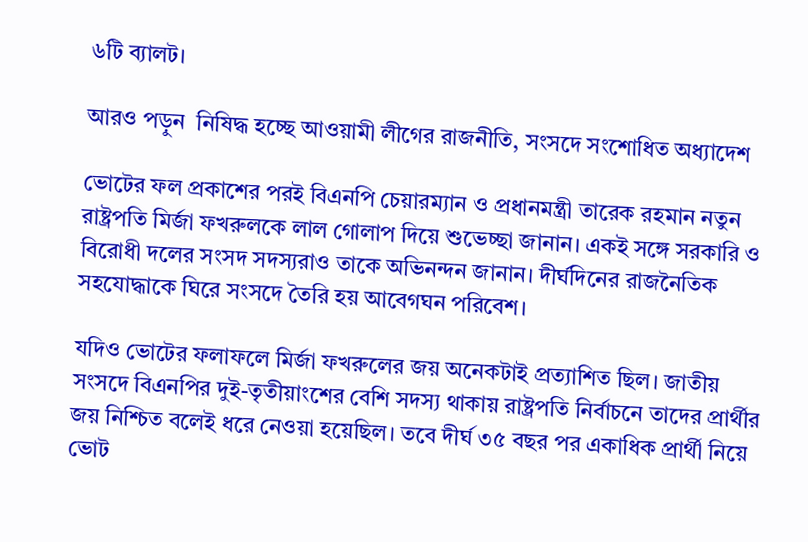৬টি ব্যালট।

আরও পড়ুন  নিষিদ্ধ হচ্ছে আওয়ামী লীগের রাজনীতি, সংসদে সংশোধিত অধ্যাদেশ

ভোটের ফল প্রকাশের পরই বিএনপি চেয়ারম্যান ও প্রধানমন্ত্রী তারেক রহমান নতুন রাষ্ট্রপতি মির্জা ফখরুলকে লাল গোলাপ দিয়ে শুভেচ্ছা জানান। একই সঙ্গে সরকারি ও বিরোধী দলের সংসদ সদস্যরাও তাকে অভিনন্দন জানান। দীর্ঘদিনের রাজনৈতিক সহযোদ্ধাকে ঘিরে সংসদে তৈরি হয় আবেগঘন পরিবেশ।

যদিও ভোটের ফলাফলে মির্জা ফখরুলের জয় অনেকটাই প্রত্যাশিত ছিল। জাতীয় সংসদে বিএনপির দুই-তৃতীয়াংশের বেশি সদস্য থাকায় রাষ্ট্রপতি নির্বাচনে তাদের প্রার্থীর জয় নিশ্চিত বলেই ধরে নেওয়া হয়েছিল। তবে দীর্ঘ ৩৫ বছর পর একাধিক প্রার্থী নিয়ে ভোট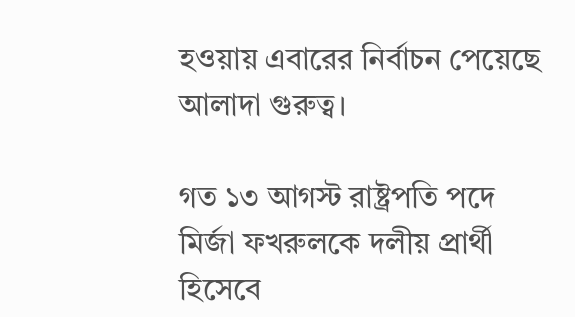হওয়ায় এবারের নির্বাচন পেয়েছে আলাদা গুরুত্ব।

গত ১৩ আগস্ট রাষ্ট্রপতি পদে মির্জা ফখরুলকে দলীয় প্রার্থী হিসেবে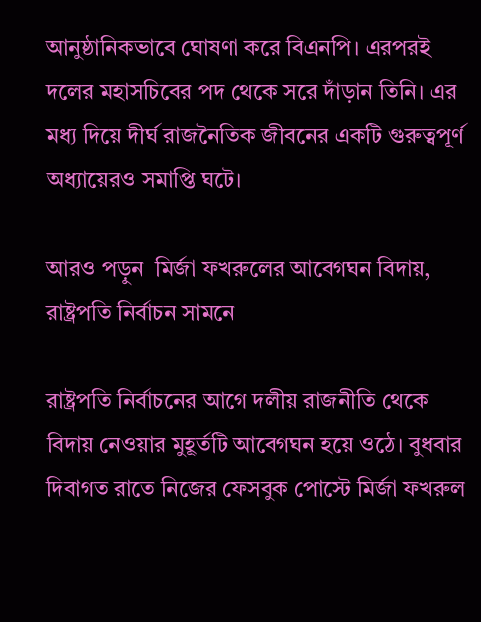আনুষ্ঠানিকভাবে ঘোষণা করে বিএনপি। এরপরই দলের মহাসচিবের পদ থেকে সরে দাঁড়ান তিনি। এর মধ্য দিয়ে দীর্ঘ রাজনৈতিক জীবনের একটি গুরুত্বপূর্ণ অধ্যায়েরও সমাপ্তি ঘটে।

আরও পড়ুন  মির্জা ফখরুলের আবেগঘন বিদায়, রাষ্ট্রপতি নির্বাচন সামনে

রাষ্ট্রপতি নির্বাচনের আগে দলীয় রাজনীতি থেকে বিদায় নেওয়ার মুহূর্তটি আবেগঘন হয়ে ওঠে। বুধবার দিবাগত রাতে নিজের ফেসবুক পোস্টে মির্জা ফখরুল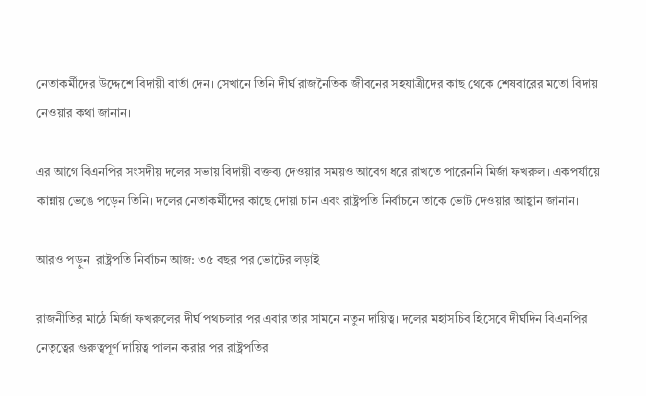নেতাকর্মীদের উদ্দেশে বিদায়ী বার্তা দেন। সেখানে তিনি দীর্ঘ রাজনৈতিক জীবনের সহযাত্রীদের কাছ থেকে শেষবারের মতো বিদায় নেওয়ার কথা জানান।

এর আগে বিএনপির সংসদীয় দলের সভায় বিদায়ী বক্তব্য দেওয়ার সময়ও আবেগ ধরে রাখতে পারেননি মির্জা ফখরুল। একপর্যায়ে কান্নায় ভেঙে পড়েন তিনি। দলের নেতাকর্মীদের কাছে দোয়া চান এবং রাষ্ট্রপতি নির্বাচনে তাকে ভোট দেওয়ার আহ্বান জানান।

আরও পড়ুন  রাষ্ট্রপতি নির্বাচন আজ: ৩৫ বছর পর ভোটের লড়াই

রাজনীতির মাঠে মির্জা ফখরুলের দীর্ঘ পথচলার পর এবার তার সামনে নতুন দায়িত্ব। দলের মহাসচিব হিসেবে দীর্ঘদিন বিএনপির নেতৃত্বের গুরুত্বপূর্ণ দায়িত্ব পালন করার পর রাষ্ট্রপতির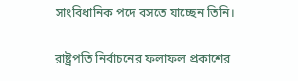সাংবিধানিক পদে বসতে যাচ্ছেন তিনি।

রাষ্ট্রপতি নির্বাচনের ফলাফল প্রকাশের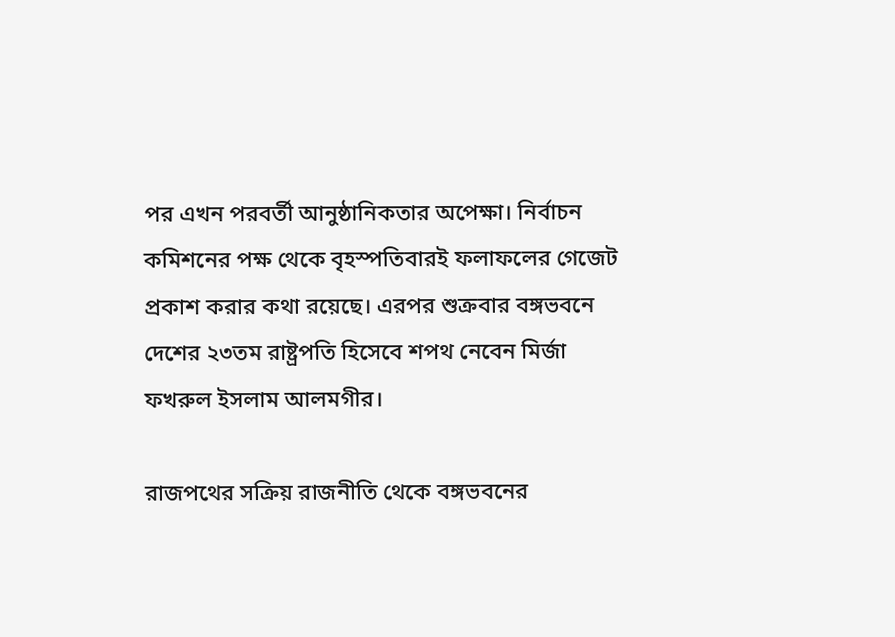পর এখন পরবর্তী আনুষ্ঠানিকতার অপেক্ষা। নির্বাচন কমিশনের পক্ষ থেকে বৃহস্পতিবারই ফলাফলের গেজেট প্রকাশ করার কথা রয়েছে। এরপর শুক্রবার বঙ্গভবনে দেশের ২৩তম রাষ্ট্রপতি হিসেবে শপথ নেবেন মির্জা ফখরুল ইসলাম আলমগীর।

রাজপথের সক্রিয় রাজনীতি থেকে বঙ্গভবনের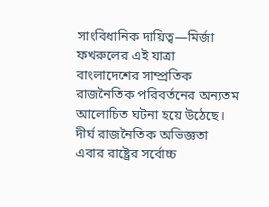সাংবিধানিক দায়িত্ব—মির্জা ফখরুলের এই যাত্রা বাংলাদেশের সাম্প্রতিক রাজনৈতিক পরিবর্তনের অন্যতম আলোচিত ঘটনা হয়ে উঠেছে। দীর্ঘ রাজনৈতিক অভিজ্ঞতা এবার রাষ্ট্রের সর্বোচ্চ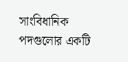সাংবিধানিক পদগুলোর একটি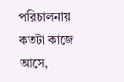পরিচালনায় কতটা কাজে আসে,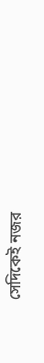সেদিকেই নজর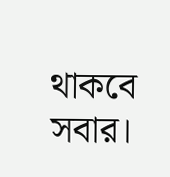থাকবে সবার।